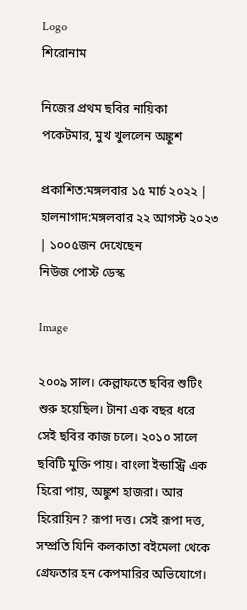Logo
শিরোনাম

নিজের প্রথম ছবির নায়িকা পকেটমার, মুখ খুললেন অঙ্কুশ

প্রকাশিত:মঙ্গলবার ১৫ মার্চ ২০২২ | হালনাগাদ:মঙ্গলবার ২২ আগস্ট ২০২৩ | ১০০৫জন দেখেছেন
নিউজ পোস্ট ডেস্ক

Image

২০০৯ সাল। কেল্লাফতে ছবির শুটিং শুরু হয়েছিল। টানা এক বছর ধরে সেই ছবির কাজ চলে। ২০১০ সালে ছবিটি মুক্তি পায়। বাংলা ইন্ডাস্ট্রি এক হিরো পায়, অঙ্কুশ হাজরা। আর হিরোয়িন? রূপা দত্ত। সেই রূপা দত্ত, সম্প্রতি যিনি কলকাতা বইমেলা থেকে গ্রেফতার হন কেপমারির অভিযোগে।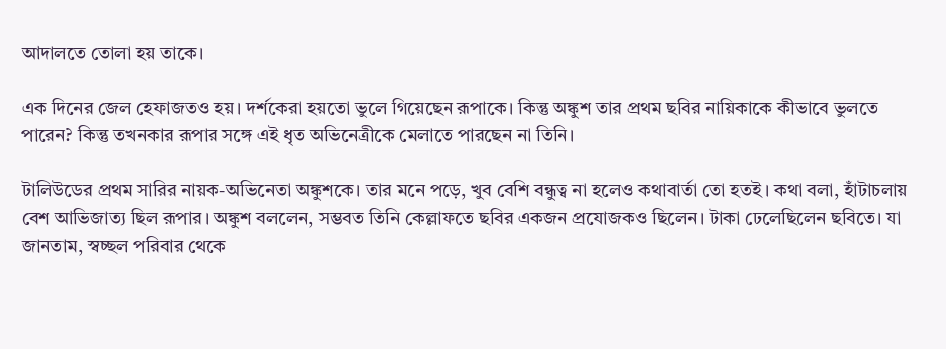আদালতে তোলা হয় তাকে।

এক দিনের জেল হেফাজতও হয়। দর্শকেরা হয়তো ভুলে গিয়েছেন রূপাকে। কিন্তু অঙ্কুশ তার প্রথম ছবির নায়িকাকে কীভাবে ভুলতে পারেন? কিন্তু তখনকার রূপার সঙ্গে এই ধৃত অভিনেত্রীকে মেলাতে পারছেন না তিনি।

টালিউডের প্রথম সারির নায়ক-অভিনেতা অঙ্কুশকে। তার মনে পড়ে, খুব বেশি বন্ধুত্ব না হলেও কথাবার্তা তো হতই। কথা বলা, হাঁটাচলায় বেশ আভিজাত্য ছিল রূপার। অঙ্কুশ বললেন, সম্ভবত তিনি কেল্লাফতে ছবির একজন প্রযোজকও ছিলেন। টাকা ঢেলেছিলেন ছবিতে। যা জানতাম, স্বচ্ছল পরিবার থেকে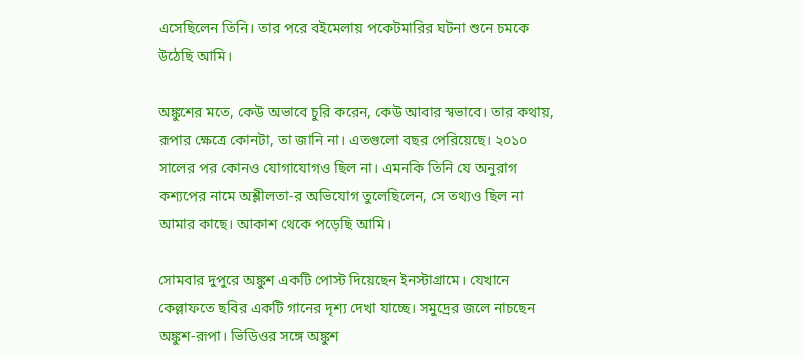এসেছিলেন তিনি। তার পরে বইমেলায় পকেটমারির ঘটনা শুনে চমকে উঠেছি আমি।

অঙ্কুশের মতে, কেউ অভাবে চুরি করেন, কেউ আবার স্বভাবে। তার কথায়, রূপার ক্ষেত্রে কোনটা, তা জানি না। এতগুলো বছর পেরিয়েছে। ২০১০ সালের পর কোনও যোগাযোগও ছিল না। এমনকি তিনি যে অনুরাগ কশ্যপের নামে অশ্লীলতা-র অভিযোগ তুলেছিলেন, সে তথ্যও ছিল না আমার কাছে। আকাশ থেকে পড়েছি আমি।

সোমবার দুপুরে অঙ্কুশ একটি পোস্ট দিয়েছেন ইনস্টাগ্রামে। যেখানে কেল্লাফতে ছবির একটি গানের দৃশ্য দেখা যাচ্ছে। সমুদ্রের জলে নাচছেন অঙ্কুশ-রূপা। ভিডিওর সঙ্গে অঙ্কুশ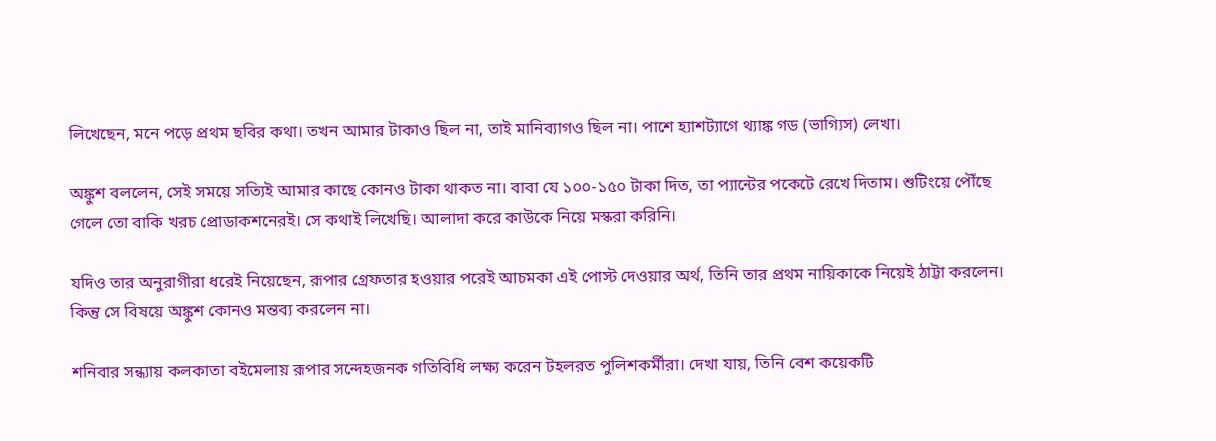লিখেছেন, মনে পড়ে প্রথম ছবির কথা। তখন আমার টাকাও ছিল না, তাই মানিব্যাগও ছিল না। পাশে হ্যাশট্যাগে থ্যাঙ্ক গড (ভাগ্যিস) লেখা।

অঙ্কুশ বললেন, সেই সময়ে সত্যিই আমার কাছে কোনও টাকা থাকত না। বাবা যে ১০০-১৫০ টাকা দিত, তা প্যান্টের পকেটে রেখে দিতাম। শুটিংয়ে পৌঁছে গেলে তো বাকি খরচ প্রোডাকশনেরই। সে কথাই লিখেছি। আলাদা করে কাউকে নিয়ে মস্করা করিনি।

যদিও তার অনুরাগীরা ধরেই নিয়েছেন, রূপার গ্রেফতার হওয়ার পরেই আচমকা এই পোস্ট দেওয়ার অর্থ, তিনি তার প্রথম নায়িকাকে নিয়েই ঠাট্টা করলেন। কিন্তু সে বিষয়ে অঙ্কুশ কোনও মন্তব্য করলেন না।

শনিবার সন্ধ্যায় কলকাতা বইমেলায় রূপার সন্দেহজনক গতিবিধি লক্ষ্য করেন টহলরত পুলিশকর্মীরা। দেখা যায়, তিনি বেশ কয়েকটি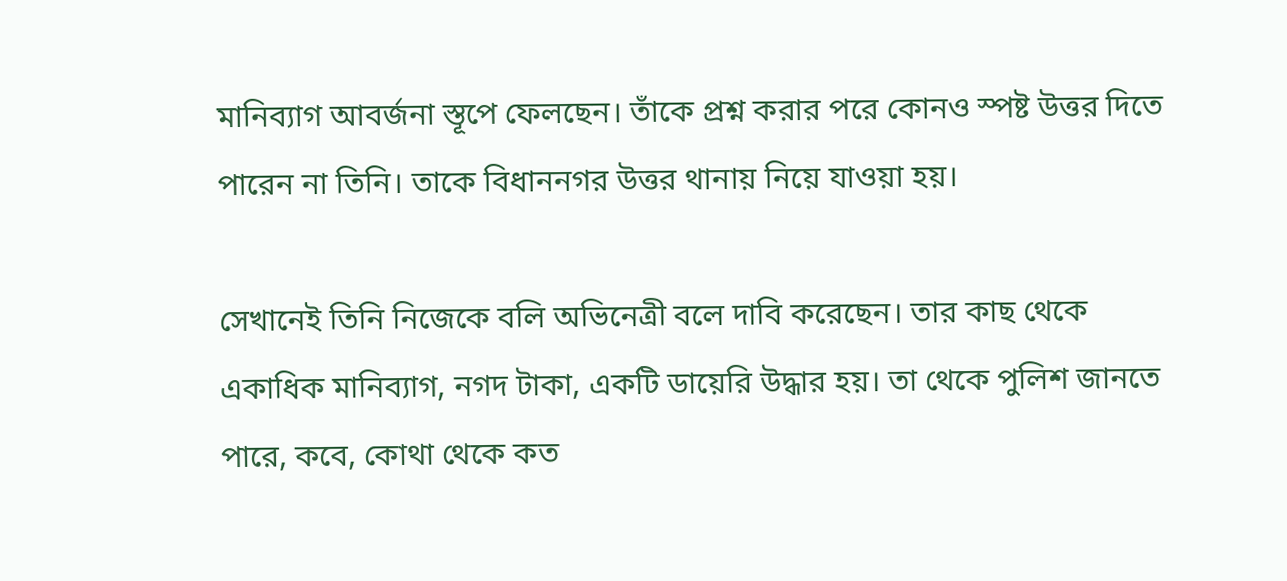মানিব্যাগ আবর্জনা স্তূপে ফেলছেন। তাঁকে প্রশ্ন করার পরে কোনও স্পষ্ট উত্তর দিতে পারেন না তিনি। তাকে বিধাননগর উত্তর থানায় নিয়ে যাওয়া হয়।

সেখানেই তিনি নিজেকে বলি অভিনেত্রী বলে দাবি করেছেন। তার কাছ থেকে একাধিক মানিব্যাগ, নগদ টাকা, একটি ডায়েরি উদ্ধার হয়। তা থেকে পুলিশ জানতে পারে, কবে, কোথা থেকে কত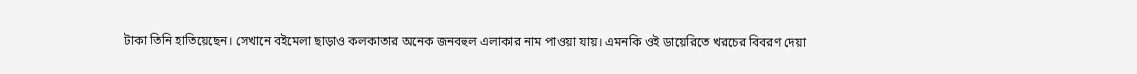টাকা তিনি হাতিয়েছেন। সেখানে বইমেলা ছাড়াও কলকাতার অনেক জনবহুল এলাকার নাম পাওয়া যায়। এমনকি ওই ডায়েরিতে খরচের বিবরণ দেয়া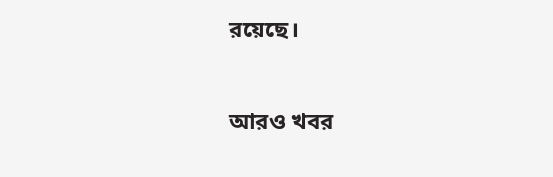রয়েছে।


আরও খবর